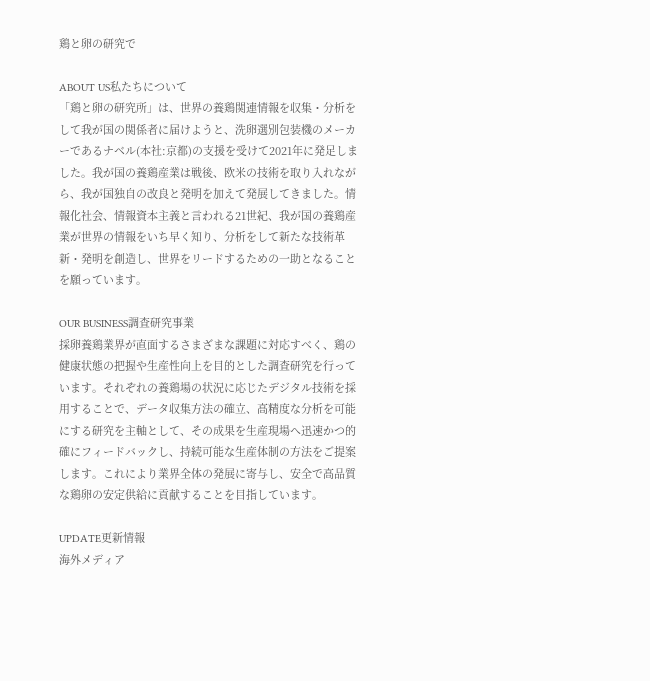鶏と卵の研究で

ABOUT US私たちについて
「鶏と卵の研究所」は、世界の養鶏関連情報を収集・分析をして我が国の関係者に届けようと、洗卵選別包装機のメーカーであるナベル(本社:京都)の支援を受けて2021年に発足しました。我が国の養鶏産業は戦後、欧米の技術を取り入れながら、我が国独自の改良と発明を加えて発展してきました。情報化社会、情報資本主義と言われる21世紀、我が国の養鶏産業が世界の情報をいち早く知り、分析をして新たな技術革新・発明を創造し、世界をリードするための一助となることを願っています。

OUR BUSINESS調査研究事業
採卵養鶏業界が直面するさまざまな課題に対応すべく、鶏の健康状態の把握や生産性向上を目的とした調査研究を行っています。それぞれの養鶏場の状況に応じたデジタル技術を採用することで、データ収集方法の確立、高精度な分析を可能にする研究を主軸として、その成果を生産現場へ迅速かつ的確にフィードバックし、持続可能な生産体制の方法をご提案します。これにより業界全体の発展に寄与し、安全で高品質な鶏卵の安定供給に貢献することを目指しています。

UPDATE更新情報
海外メディア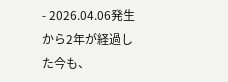- 2026.04.06発生から2年が経過した今も、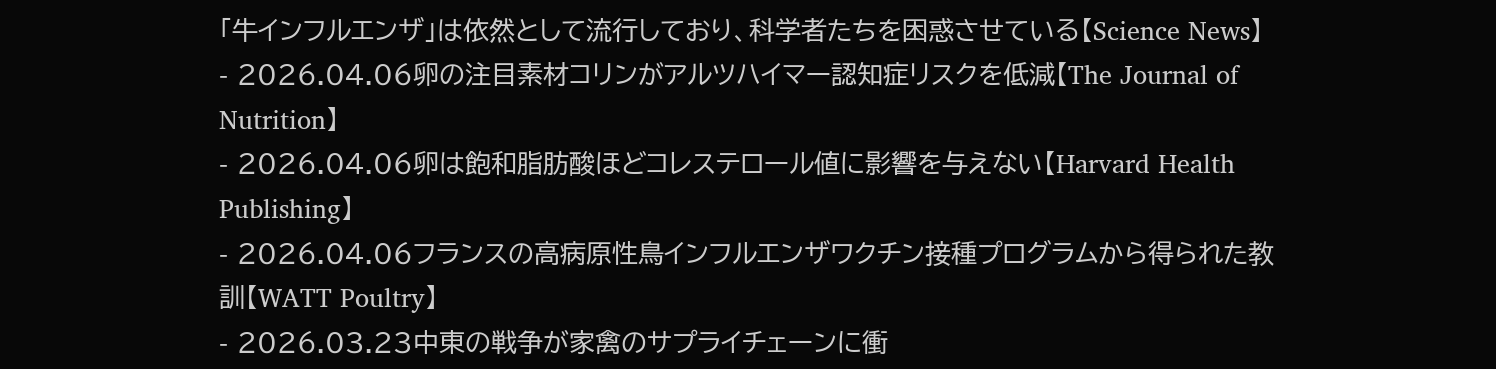「牛インフルエンザ」は依然として流行しており、科学者たちを困惑させている【Science News】
- 2026.04.06卵の注目素材コリンがアルツハイマー認知症リスクを低減【The Journal of Nutrition】
- 2026.04.06卵は飽和脂肪酸ほどコレステロール値に影響を与えない【Harvard Health Publishing】
- 2026.04.06フランスの高病原性鳥インフルエンザワクチン接種プログラムから得られた教訓【WATT Poultry】
- 2026.03.23中東の戦争が家禽のサプライチェーンに衝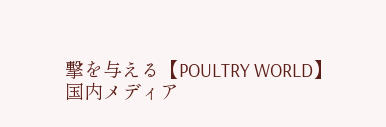撃を与える【POULTRY WORLD】
国内メディア